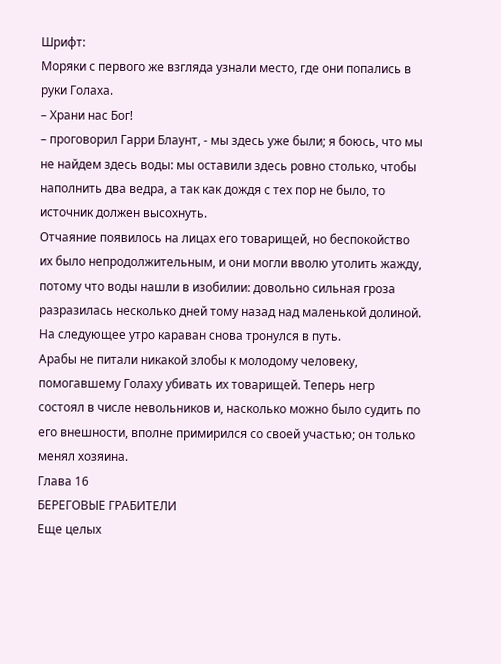Шрифт:
Моряки с первого же взгляда узнали место, где они попались в руки Голаха.
– Храни нас Бог!
– проговорил Гарри Блаунт, - мы здесь уже были; я боюсь, что мы не найдем здесь воды: мы оставили здесь ровно столько, чтобы наполнить два ведра, а так как дождя с тех пор не было, то источник должен высохнуть.
Отчаяние появилось на лицах его товарищей, но беспокойство их было непродолжительным, и они могли вволю утолить жажду, потому что воды нашли в изобилии: довольно сильная гроза разразилась несколько дней тому назад над маленькой долиной.
На следующее утро караван снова тронулся в путь.
Арабы не питали никакой злобы к молодому человеку, помогавшему Голаху убивать их товарищей. Теперь негр состоял в числе невольников и, насколько можно было судить по его внешности, вполне примирился со своей участью; он только менял хозяина.
Глава 16
БЕРЕГОВЫЕ ГРАБИТЕЛИ
Еще целых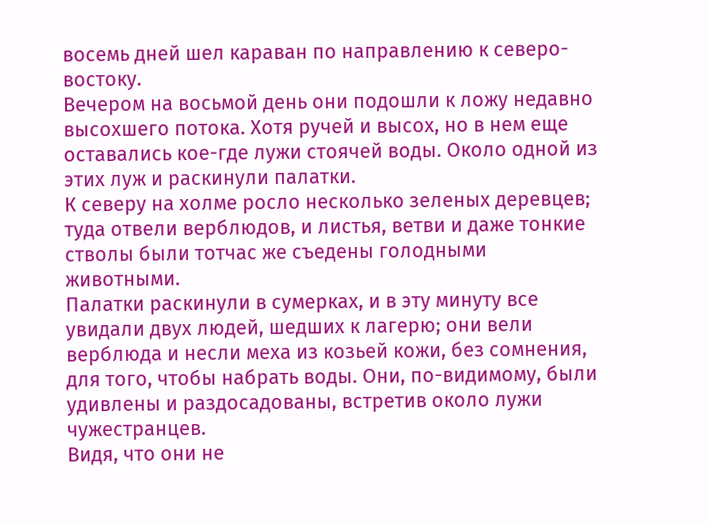восемь дней шел караван по направлению к северо-востоку.
Вечером на восьмой день они подошли к ложу недавно высохшего потока. Хотя ручей и высох, но в нем еще оставались кое-где лужи стоячей воды. Около одной из этих луж и раскинули палатки.
К северу на холме росло несколько зеленых деревцев; туда отвели верблюдов, и листья, ветви и даже тонкие стволы были тотчас же съедены голодными животными.
Палатки раскинули в сумерках, и в эту минуту все увидали двух людей, шедших к лагерю; они вели верблюда и несли меха из козьей кожи, без сомнения, для того, чтобы набрать воды. Они, по-видимому, были удивлены и раздосадованы, встретив около лужи чужестранцев.
Видя, что они не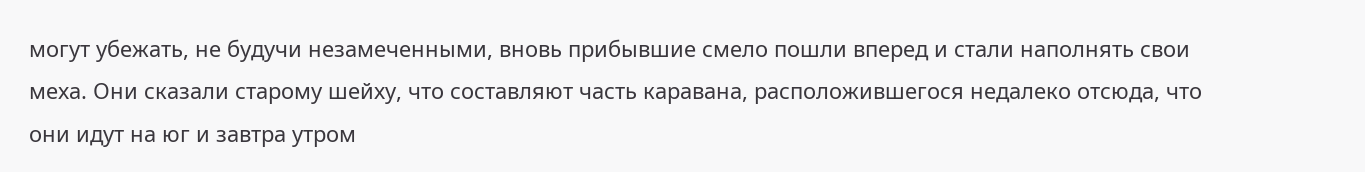могут убежать, не будучи незамеченными, вновь прибывшие смело пошли вперед и стали наполнять свои меха. Они сказали старому шейху, что составляют часть каравана, расположившегося недалеко отсюда, что они идут на юг и завтра утром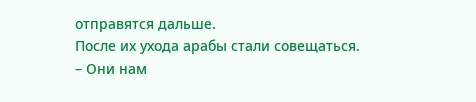отправятся дальше.
После их ухода арабы стали совещаться.
– Они нам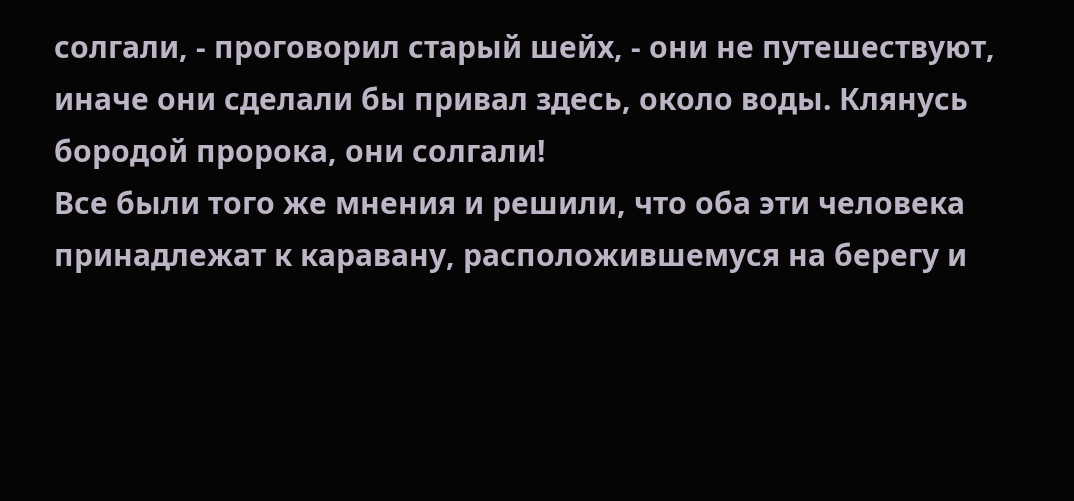солгали, - проговорил старый шейх, - они не путешествуют, иначе они сделали бы привал здесь, около воды. Клянусь бородой пророка, они солгали!
Все были того же мнения и решили, что оба эти человека принадлежат к каравану, расположившемуся на берегу и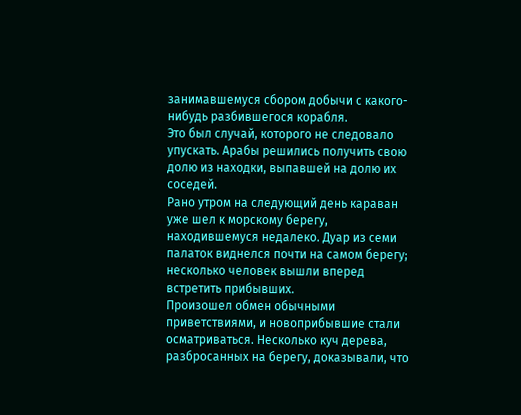занимавшемуся сбором добычи с какого-нибудь разбившегося корабля.
Это был случай, которого не следовало упускать. Арабы решились получить свою долю из находки, выпавшей на долю их соседей.
Рано утром на следующий день караван уже шел к морскому берегу, находившемуся недалеко. Дуар из семи палаток виднелся почти на самом берегу; несколько человек вышли вперед встретить прибывших.
Произошел обмен обычными приветствиями, и новоприбывшие стали осматриваться. Несколько куч дерева, разбросанных на берегу, доказывали, что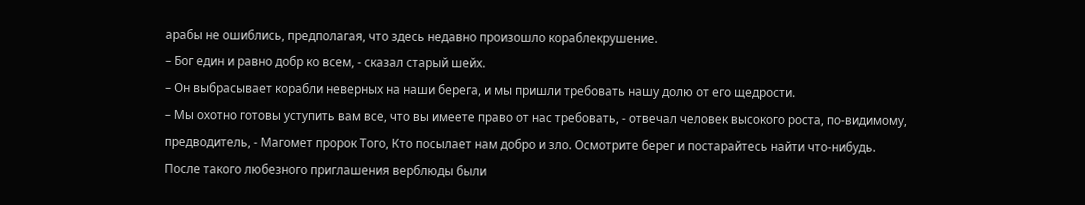арабы не ошиблись, предполагая, что здесь недавно произошло кораблекрушение.
– Бог един и равно добр ко всем, - сказал старый шейх.
– Он выбрасывает корабли неверных на наши берега, и мы пришли требовать нашу долю от его щедрости.
– Мы охотно готовы уступить вам все, что вы имеете право от нас требовать, - отвечал человек высокого роста, по-видимому, предводитель, - Магомет пророк Того, Кто посылает нам добро и зло. Осмотрите берег и постарайтесь найти что-нибудь.
После такого любезного приглашения верблюды были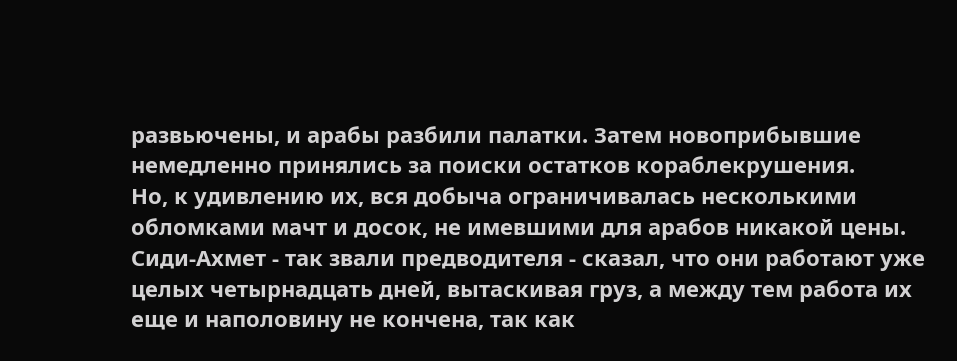развьючены, и арабы разбили палатки. Затем новоприбывшие немедленно принялись за поиски остатков кораблекрушения.
Но, к удивлению их, вся добыча ограничивалась несколькими обломками мачт и досок, не имевшими для арабов никакой цены.
Сиди-Ахмет - так звали предводителя - сказал, что они работают уже целых четырнадцать дней, вытаскивая груз, а между тем работа их еще и наполовину не кончена, так как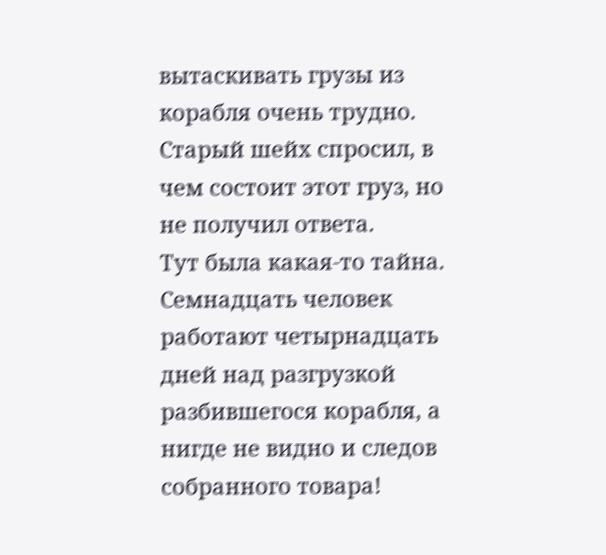вытаскивать грузы из корабля очень трудно. Старый шейх спросил, в чем состоит этот груз, но не получил ответа.
Тут была какая-то тайна. Семнадцать человек работают четырнадцать дней над разгрузкой разбившегося корабля, а нигде не видно и следов собранного товара!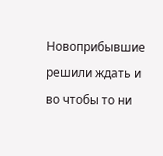Новоприбывшие решили ждать и во чтобы то ни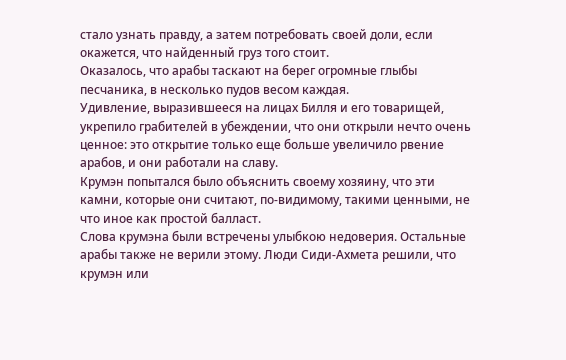стало узнать правду, а затем потребовать своей доли, если окажется, что найденный груз того стоит.
Оказалось, что арабы таскают на берег огромные глыбы песчаника, в несколько пудов весом каждая.
Удивление, выразившееся на лицах Билля и его товарищей, укрепило грабителей в убеждении, что они открыли нечто очень ценное: это открытие только еще больше увеличило рвение арабов, и они работали на славу.
Крумэн попытался было объяснить своему хозяину, что эти камни, которые они считают, по-видимому, такими ценными, не что иное как простой балласт.
Слова крумэна были встречены улыбкою недоверия. Остальные арабы также не верили этому. Люди Сиди-Ахмета решили, что крумэн или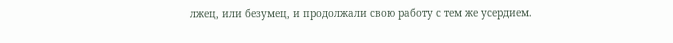лжец, или безумец, и продолжали свою работу с тем же усердием.